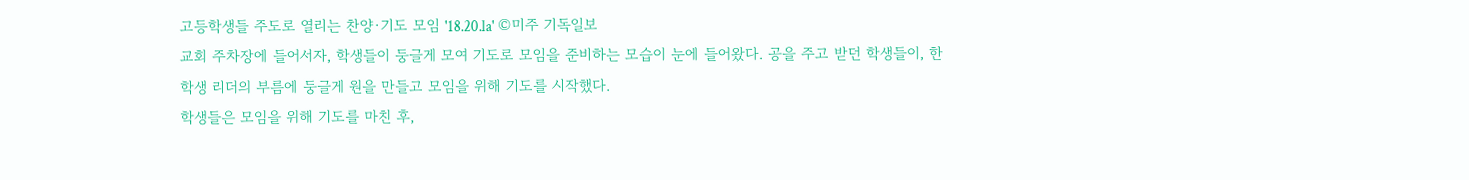고등학생들 주도로 열리는 찬양·기도 모임 '18.20.la' ©미주 기독일보
교회 주차장에 들어서자, 학생들이 둥글게 모여 기도로 모임을 준비하는 모습이 눈에 들어왔다. 공을 주고 받던 학생들이, 한 학생 리더의 부름에 둥글게 원을 만들고 모임을 위해 기도를 시작했다.
학생들은 모임을 위해 기도를 마친 후,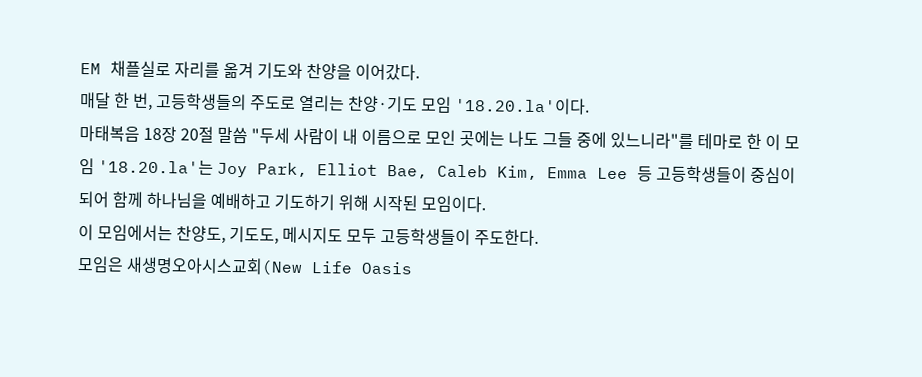EM 채플실로 자리를 옮겨 기도와 찬양을 이어갔다.
매달 한 번, 고등학생들의 주도로 열리는 찬양·기도 모임 '18.20.la'이다.
마태복음 18장 20절 말씀 "두세 사람이 내 이름으로 모인 곳에는 나도 그들 중에 있느니라"를 테마로 한 이 모임 '18.20.la'는 Joy Park, Elliot Bae, Caleb Kim, Emma Lee 등 고등학생들이 중심이 되어 함께 하나님을 예배하고 기도하기 위해 시작된 모임이다.
이 모임에서는 찬양도, 기도도, 메시지도 모두 고등학생들이 주도한다.
모임은 새생명오아시스교회(New Life Oasis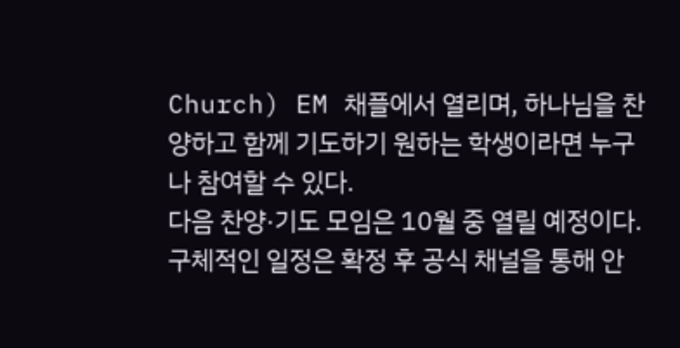Church) EM 채플에서 열리며, 하나님을 찬양하고 함께 기도하기 원하는 학생이라면 누구나 참여할 수 있다.
다음 찬양·기도 모임은 10월 중 열릴 예정이다. 구체적인 일정은 확정 후 공식 채널을 통해 안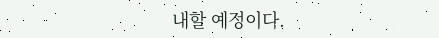내할 예정이다.